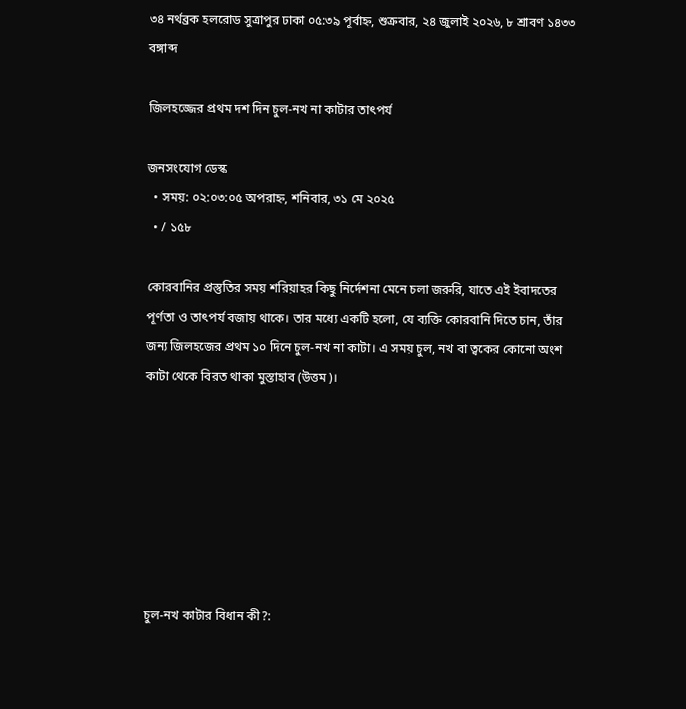৩৪ নর্থব্রক হলরোড সুত্রাপুর ঢাকা ০৫:৩৯ পূর্বাহ্ন, শুক্রবার, ২৪ জুলাই ২০২৬, ৮ শ্রাবণ ১৪৩৩ বঙ্গাব্দ

জিলহজ্জের প্রথম দশ দিন চুল-নখ না কাটার তাৎপর্য

জনসংযোগ ডেস্ক
  • সময়: ০২:০৩:০৫ অপরাহ্ন, শনিবার, ৩১ মে ২০২৫
  • / ১৫৮

কোরবানির প্রস্তুতির সময় শরিয়াহর কিছু নির্দেশনা মেনে চলা জরুরি, যাতে এই ইবাদতের পূর্ণতা ও তাৎপর্য বজায় থাকে। তার মধ্যে একটি হলো, যে ব্যক্তি কোরবানি দিতে চান, তাঁর জন্য জিলহজের প্রথম ১০ দিনে চুল-নখ না কাটা। এ সময় চুল, নখ বা ত্বকের কোনো অংশ কাটা থেকে বিরত থাকা মুস্তাহাব (উত্তম)।







চুল-নখ কাটার বিধান কী?: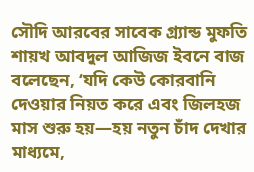সৌদি আরবের সাবেক গ্র্যান্ড মুফতি শায়খ আবদুল আজিজ ইবনে বাজ বলেছেন, ‘যদি কেউ কোরবানি দেওয়ার নিয়ত করে এবং জিলহজ মাস শুরু হয়—হয় নতুন চাঁদ দেখার মাধ্যমে,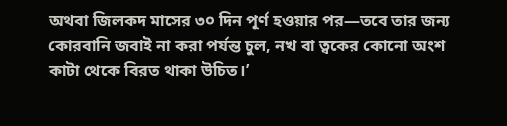অথবা জিলকদ মাসের ৩০ দিন পূর্ণ হওয়ার পর—তবে তার জন্য কোরবানি জবাই না করা পর্যন্ত চুল, নখ বা ত্বকের কোনো অংশ কাটা থেকে বিরত থাকা উচিত।’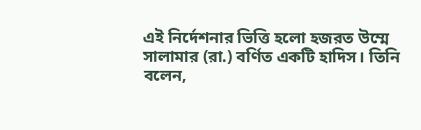এই নির্দেশনার ভিত্তি হলো হজরত উম্মে সালামার (রা.) বর্ণিত একটি হাদিস। তিনি বলেন,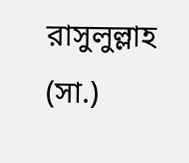রাসুলুল্লাহ (সা.)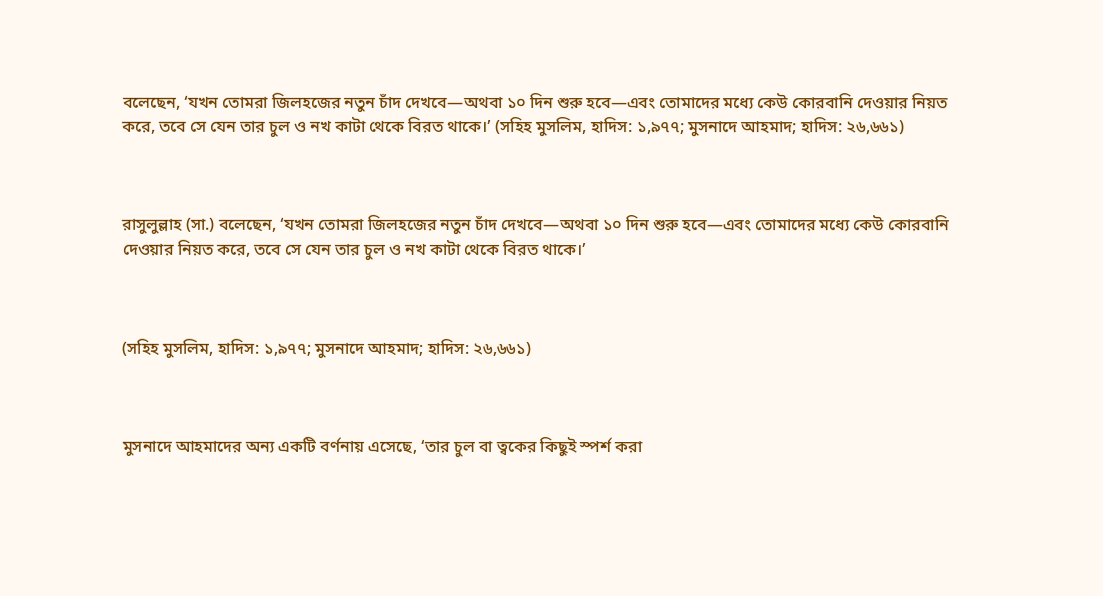বলেছেন, ‘যখন তোমরা জিলহজের নতুন চাঁদ দেখবে—অথবা ১০ দিন শুরু হবে—এবং তোমাদের মধ্যে কেউ কোরবানি দেওয়ার নিয়ত করে, তবে সে যেন তার চুল ও নখ কাটা থেকে বিরত থাকে।’ (সহিহ মুসলিম, হাদিস: ১,৯৭৭; মুসনাদে আহমাদ; হাদিস: ২৬,৬৬১)



রাসুলুল্লাহ (সা.) বলেছেন, ‘যখন তোমরা জিলহজের নতুন চাঁদ দেখবে—অথবা ১০ দিন শুরু হবে—এবং তোমাদের মধ্যে কেউ কোরবানি দেওয়ার নিয়ত করে, তবে সে যেন তার চুল ও নখ কাটা থেকে বিরত থাকে।’



(সহিহ মুসলিম, হাদিস: ১,৯৭৭; মুসনাদে আহমাদ; হাদিস: ২৬,৬৬১)



মুসনাদে আহমাদের অন্য একটি বর্ণনায় এসেছে, ‘তার চুল বা ত্বকের কিছুই স্পর্শ করা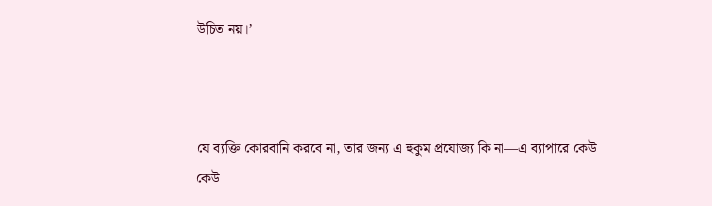উচিত নয়।’



যে ব্যক্তি কোরবানি করবে না, তার জন্য এ হুকুম প্রযোজ্য কি না—এ ব্যাপারে কেউ কেউ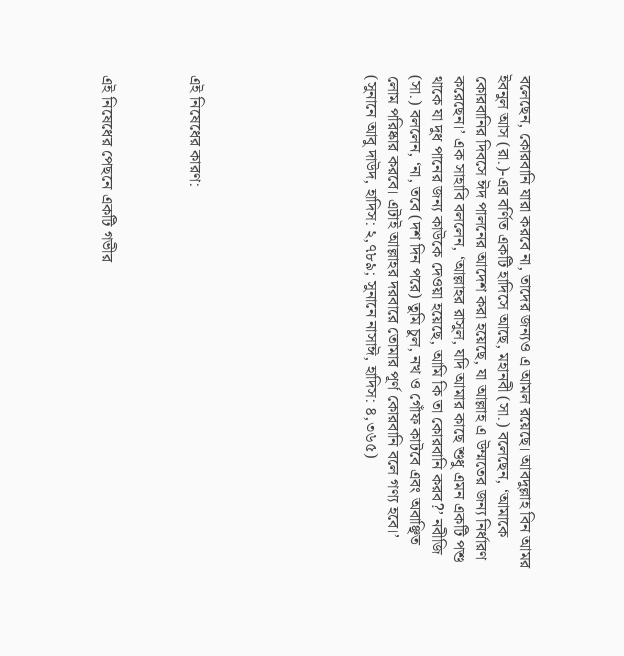বলেছেন, কোরবানি যারা করবে না, তাদের জন্যও এ আমল রয়েছে। আবদুল্লাহ বিন আমর ইবনুল আস (রা.)-এর বর্ণিত একটি হাদিসে আছে, মহানবী (সা.) বলেছেন, ‘আমাকে কোরবানির দিবসে ঈদ পালনের আদেশ করা হয়েছে, যা আল্লাহ এ উম্মতের জন্য নির্ধারণ করেছেন।’ এক সাহাবি বললেন, ‘আল্লাহর রাসুল, যদি আমার কাছে শুধু এমন একটি পশু থাকে যা দুধ পানের জন্য কাউকে দেওয়া হয়েছে, আমি কি তা কোরবানি করব?’ নবীজি (সা.) বললেন, ‘না, তবে (দশ দিন পরে) তুমি চুল, নখ ও গোঁফ কাটবে এবং অবাঞ্ছিত লোম পরিষ্কার করবে। এটাই আল্লাহর দরবারে তোমার পূর্ণ কোরবানি বলে গণ্য হবে।’ (সুনানে আবু দাউদ, হাদিস: ২,৭৮৯; সুনানে নাসাঈ, হাদিস: ৪,৩৬৫)







এই নিষেধের কারণ:



এই নিষেধের পেছনে একটি গভীর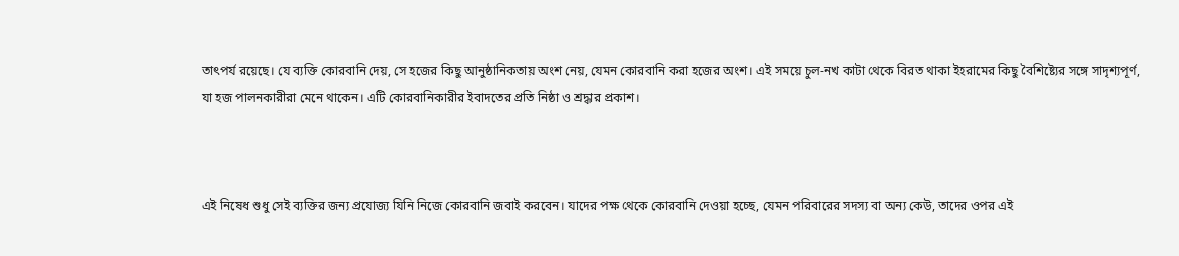তাৎপর্য রয়েছে। যে ব্যক্তি কোরবানি দেয়, সে হজের কিছু আনুষ্ঠানিকতায় অংশ নেয়, যেমন কোরবানি করা হজের অংশ। এই সময়ে চুল-নখ কাটা থেকে বিরত থাকা ইহরামের কিছু বৈশিষ্ট্যের সঙ্গে সাদৃশ্যপূর্ণ, যা হজ পালনকারীরা মেনে থাকেন। এটি কোরবানিকারীর ইবাদতের প্রতি নিষ্ঠা ও শ্রদ্ধার প্রকাশ।



এই নিষেধ শুধু সেই ব্যক্তির জন্য প্রযোজ্য যিনি নিজে কোরবানি জবাই করবেন। যাদের পক্ষ থেকে কোরবানি দেওয়া হচ্ছে, যেমন পরিবারের সদস্য বা অন্য কেউ, তাদের ওপর এই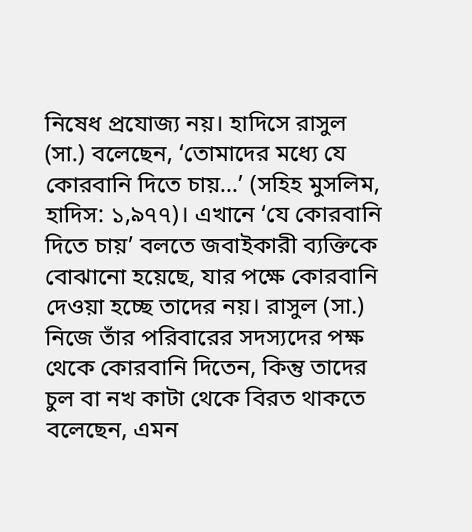নিষেধ প্রযোজ্য নয়। হাদিসে রাসুল (সা.) বলেছেন, ‘তোমাদের মধ্যে যে কোরবানি দিতে চায়…’ (সহিহ মুসলিম, হাদিস: ১,৯৭৭)। এখানে ‘যে কোরবানি দিতে চায়’ বলতে জবাইকারী ব্যক্তিকে বোঝানো হয়েছে, যার পক্ষে কোরবানি দেওয়া হচ্ছে তাদের নয়। রাসুল (সা.) নিজে তাঁর পরিবারের সদস্যদের পক্ষ থেকে কোরবানি দিতেন, কিন্তু তাদের চুল বা নখ কাটা থেকে বিরত থাকতে বলেছেন, এমন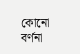কোনো বর্ণনা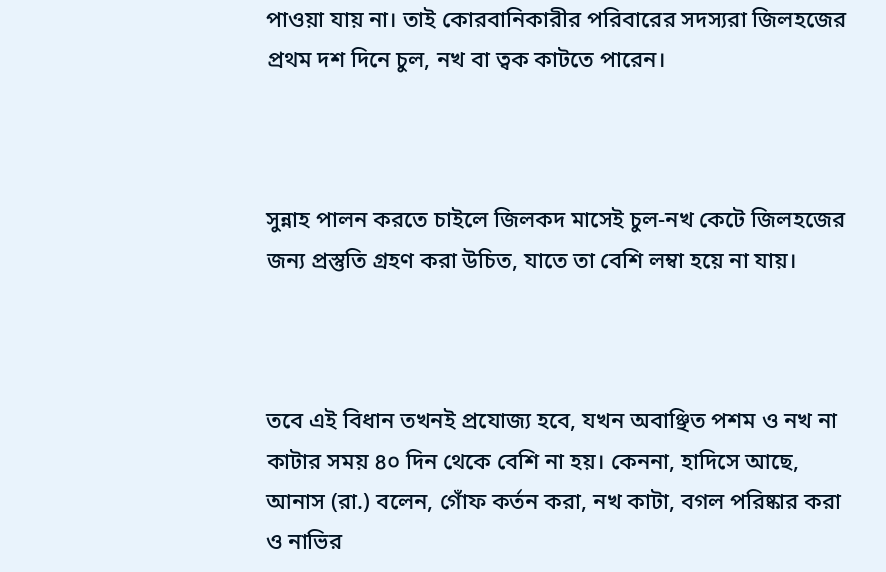পাওয়া যায় না। তাই কোরবানিকারীর পরিবারের সদস্যরা জিলহজের প্রথম দশ দিনে চুল, নখ বা ত্বক কাটতে পারেন।



সুন্নাহ পালন করতে চাইলে জিলকদ মাসেই চুল-নখ কেটে জিলহজের জন্য প্রস্তুতি গ্রহণ করা উচিত, যাতে তা বেশি লম্বা হয়ে না যায়।



তবে এই বিধান তখনই প্রযোজ্য হবে, যখন অবাঞ্ছিত পশম ও নখ না কাটার সময় ৪০ দিন থেকে বেশি না হয়। কেননা, হাদিসে আছে, আনাস (রা.) বলেন, গোঁফ কর্তন করা, নখ কাটা, বগল পরিষ্কার করা ও নাভির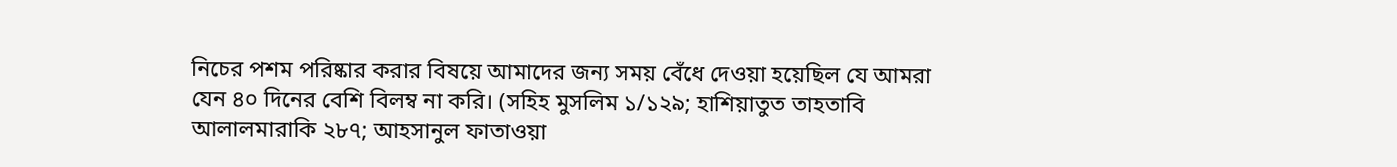নিচের পশম পরিষ্কার করার বিষয়ে আমাদের জন্য সময় বেঁধে দেওয়া হয়েছিল যে আমরা যেন ৪০ দিনের বেশি বিলম্ব না করি। (সহিহ মুসলিম ১/১২৯; হাশিয়াতুত তাহতাবি আলালমারাকি ২৮৭; আহসানুল ফাতাওয়া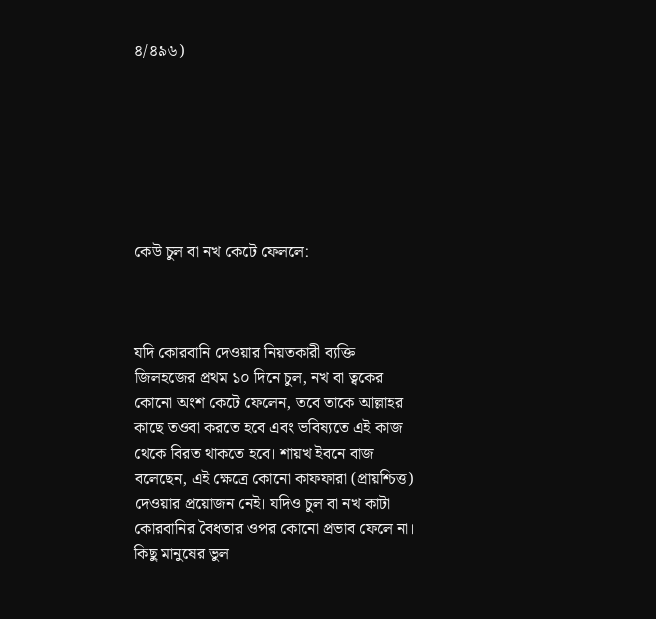৪/৪৯৬)







কেউ চুল বা নখ কেটে ফেললে:



যদি কোরবানি দেওয়ার নিয়তকারী ব্যক্তি জিলহজের প্রথম ১০ দিনে চুল, নখ বা ত্বকের কোনো অংশ কেটে ফেলেন, তবে তাকে আল্লাহর কাছে তওবা করতে হবে এবং ভবিষ্যতে এই কাজ থেকে বিরত থাকতে হবে। শায়খ ইবনে বাজ বলেছেন, এই ক্ষেত্রে কোনো কাফফারা (প্রায়শ্চিত্ত) দেওয়ার প্রয়োজন নেই। যদিও চুল বা নখ কাটা কোরবানির বৈধতার ওপর কোনো প্রভাব ফেলে না। কিছু মানুষের ভুল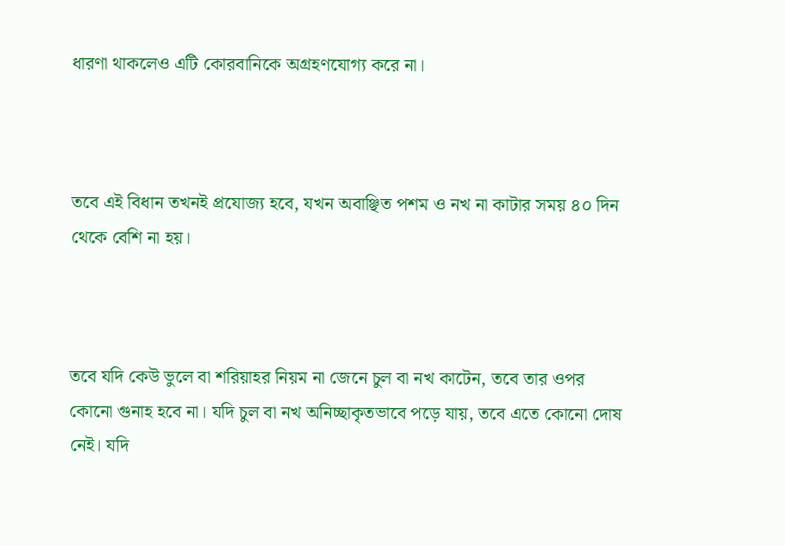ধারণা থাকলেও এটি কোরবানিকে অগ্রহণযোগ্য করে না।



তবে এই বিধান তখনই প্রযোজ্য হবে, যখন অবাঞ্ছিত পশম ও নখ না কাটার সময় ৪০ দিন থেকে বেশি না হয়।



তবে যদি কেউ ভুলে বা শরিয়াহর নিয়ম না জেনে চুল বা নখ কাটেন, তবে তার ওপর কোনো গুনাহ হবে না। যদি চুল বা নখ অনিচ্ছাকৃতভাবে পড়ে যায়, তবে এতে কোনো দোষ নেই। যদি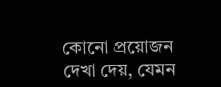কোনো প্রয়োজন দেখা দেয়, যেমন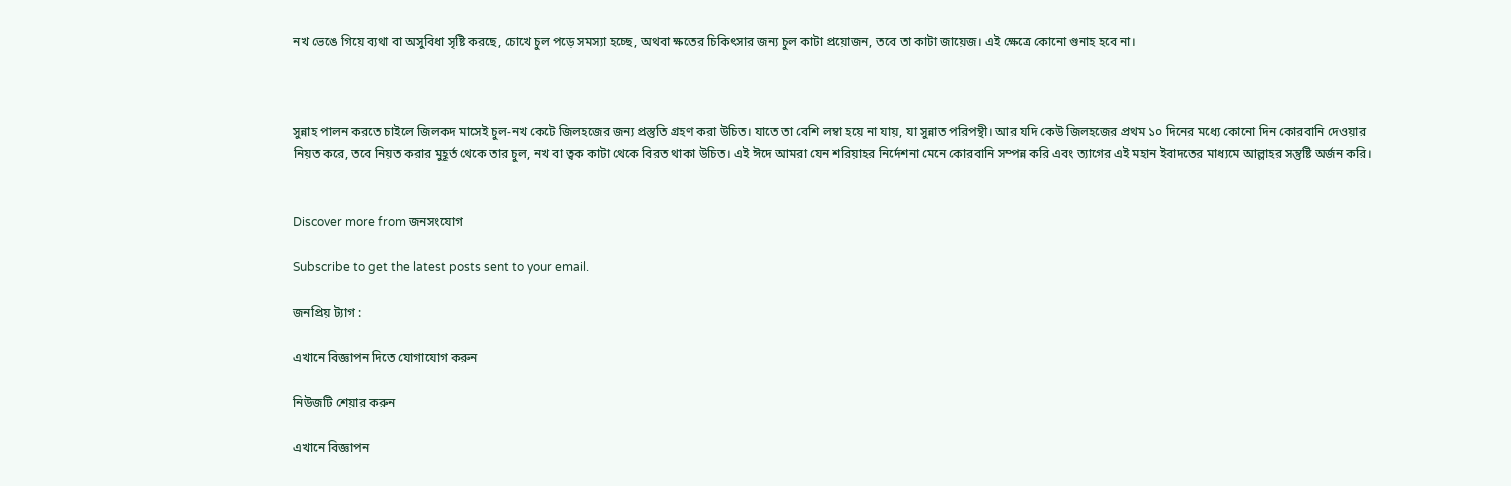নখ ভেঙে গিয়ে ব্যথা বা অসুবিধা সৃষ্টি করছে, চোখে চুল পড়ে সমস্যা হচ্ছে, অথবা ক্ষতের চিকিৎসার জন্য চুল কাটা প্রয়োজন, তবে তা কাটা জায়েজ। এই ক্ষেত্রে কোনো গুনাহ হবে না।



সুন্নাহ পালন করতে চাইলে জিলকদ মাসেই চুল-নখ কেটে জিলহজের জন্য প্রস্তুতি গ্রহণ করা উচিত। যাতে তা বেশি লম্বা হয়ে না যায়, যা সুন্নাত পরিপন্থী। আর যদি কেউ জিলহজের প্রথম ১০ দিনের মধ্যে কোনো দিন কোরবানি দেওয়ার নিয়ত করে, তবে নিয়ত করার মুহূর্ত থেকে তার চুল, নখ বা ত্বক কাটা থেকে বিরত থাকা উচিত। এই ঈদে আমরা যেন শরিয়াহর নির্দেশনা মেনে কোরবানি সম্পন্ন করি এবং ত্যাগের এই মহান ইবাদতের মাধ্যমে আল্লাহর সন্তুষ্টি অর্জন করি।


Discover more from জনসংযোগ

Subscribe to get the latest posts sent to your email.

জনপ্রিয় ট্যাগ :

এখানে বিজ্ঞাপন দিতে যোগাযোগ করুন

নিউজটি শেয়ার করুন

এখানে বিজ্ঞাপন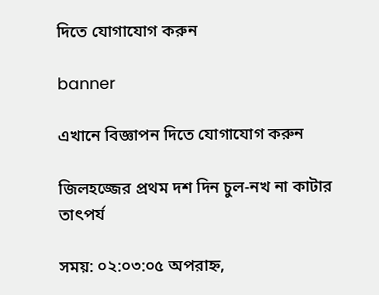দিতে যোগাযোগ করুন

banner

এখানে বিজ্ঞাপন দিতে যোগাযোগ করুন

জিলহজ্জের প্রথম দশ দিন চুল-নখ না কাটার তাৎপর্য

সময়: ০২:০৩:০৫ অপরাহ্ন,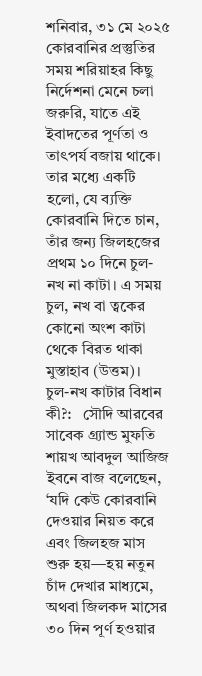শনিবার, ৩১ মে ২০২৫
কোরবানির প্রস্তুতির সময় শরিয়াহর কিছু নির্দেশনা মেনে চলা জরুরি, যাতে এই ইবাদতের পূর্ণতা ও তাৎপর্য বজায় থাকে। তার মধ্যে একটি হলো, যে ব্যক্তি কোরবানি দিতে চান, তাঁর জন্য জিলহজের প্রথম ১০ দিনে চুল-নখ না কাটা। এ সময় চুল, নখ বা ত্বকের কোনো অংশ কাটা থেকে বিরত থাকা মুস্তাহাব (উত্তম)।       চুল-নখ কাটার বিধান কী?:   সৌদি আরবের সাবেক গ্র্যান্ড মুফতি শায়খ আবদুল আজিজ ইবনে বাজ বলেছেন, ‘যদি কেউ কোরবানি দেওয়ার নিয়ত করে এবং জিলহজ মাস শুরু হয়—হয় নতুন চাঁদ দেখার মাধ্যমে, অথবা জিলকদ মাসের ৩০ দিন পূর্ণ হওয়ার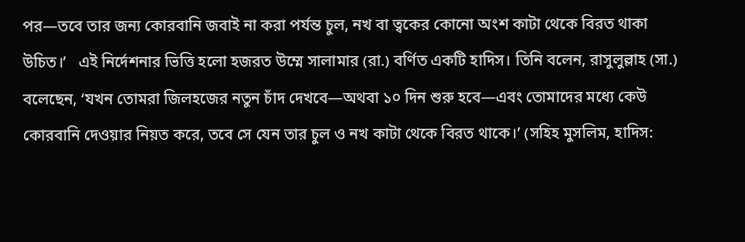পর—তবে তার জন্য কোরবানি জবাই না করা পর্যন্ত চুল, নখ বা ত্বকের কোনো অংশ কাটা থেকে বিরত থাকা উচিত।’   এই নির্দেশনার ভিত্তি হলো হজরত উম্মে সালামার (রা.) বর্ণিত একটি হাদিস। তিনি বলেন, রাসুলুল্লাহ (সা.) বলেছেন, ‘যখন তোমরা জিলহজের নতুন চাঁদ দেখবে—অথবা ১০ দিন শুরু হবে—এবং তোমাদের মধ্যে কেউ কোরবানি দেওয়ার নিয়ত করে, তবে সে যেন তার চুল ও নখ কাটা থেকে বিরত থাকে।’ (সহিহ মুসলিম, হাদিস: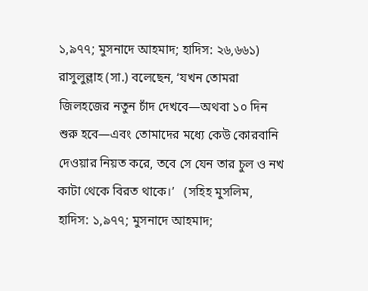১,৯৭৭; মুসনাদে আহমাদ; হাদিস: ২৬,৬৬১)   রাসুলুল্লাহ (সা.) বলেছেন, ‘যখন তোমরা জিলহজের নতুন চাঁদ দেখবে—অথবা ১০ দিন শুরু হবে—এবং তোমাদের মধ্যে কেউ কোরবানি দেওয়ার নিয়ত করে, তবে সে যেন তার চুল ও নখ কাটা থেকে বিরত থাকে।’   (সহিহ মুসলিম, হাদিস: ১,৯৭৭; মুসনাদে আহমাদ;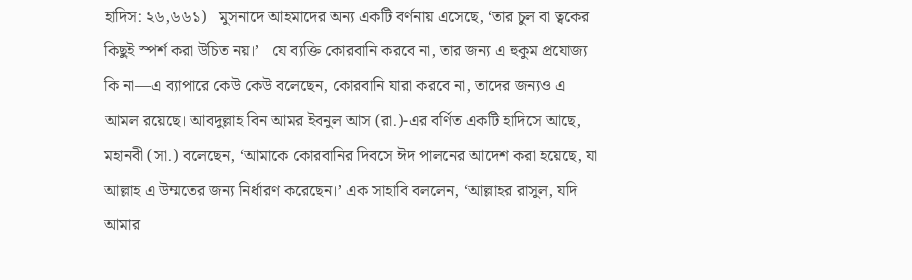হাদিস: ২৬,৬৬১)   মুসনাদে আহমাদের অন্য একটি বর্ণনায় এসেছে, ‘তার চুল বা ত্বকের কিছুই স্পর্শ করা উচিত নয়।’   যে ব্যক্তি কোরবানি করবে না, তার জন্য এ হুকুম প্রযোজ্য কি না—এ ব্যাপারে কেউ কেউ বলেছেন, কোরবানি যারা করবে না, তাদের জন্যও এ আমল রয়েছে। আবদুল্লাহ বিন আমর ইবনুল আস (রা.)-এর বর্ণিত একটি হাদিসে আছে, মহানবী (সা.) বলেছেন, ‘আমাকে কোরবানির দিবসে ঈদ পালনের আদেশ করা হয়েছে, যা আল্লাহ এ উম্মতের জন্য নির্ধারণ করেছেন।’ এক সাহাবি বললেন, ‘আল্লাহর রাসুল, যদি আমার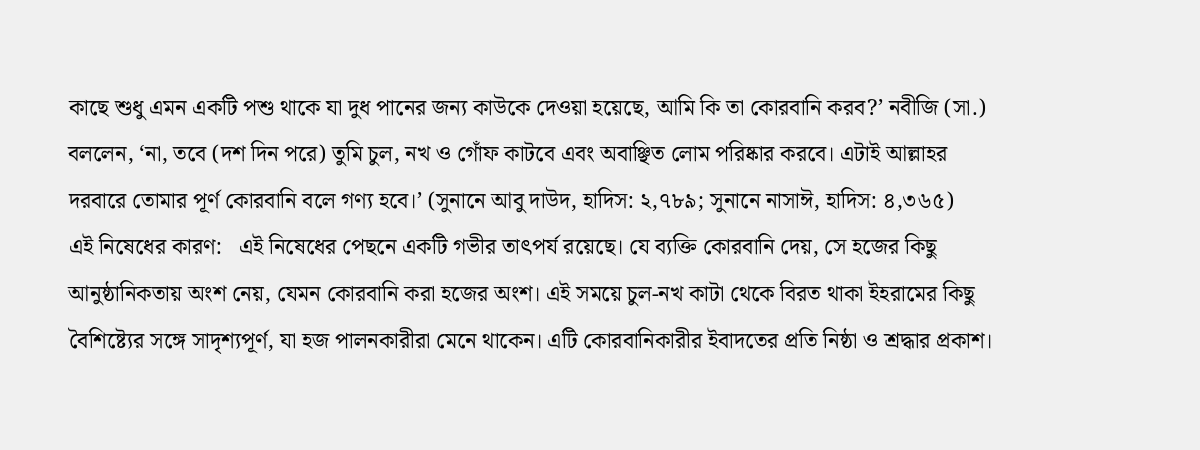কাছে শুধু এমন একটি পশু থাকে যা দুধ পানের জন্য কাউকে দেওয়া হয়েছে, আমি কি তা কোরবানি করব?’ নবীজি (সা.) বললেন, ‘না, তবে (দশ দিন পরে) তুমি চুল, নখ ও গোঁফ কাটবে এবং অবাঞ্ছিত লোম পরিষ্কার করবে। এটাই আল্লাহর দরবারে তোমার পূর্ণ কোরবানি বলে গণ্য হবে।’ (সুনানে আবু দাউদ, হাদিস: ২,৭৮৯; সুনানে নাসাঈ, হাদিস: ৪,৩৬৫)       এই নিষেধের কারণ:   এই নিষেধের পেছনে একটি গভীর তাৎপর্য রয়েছে। যে ব্যক্তি কোরবানি দেয়, সে হজের কিছু আনুষ্ঠানিকতায় অংশ নেয়, যেমন কোরবানি করা হজের অংশ। এই সময়ে চুল-নখ কাটা থেকে বিরত থাকা ইহরামের কিছু বৈশিষ্ট্যের সঙ্গে সাদৃশ্যপূর্ণ, যা হজ পালনকারীরা মেনে থাকেন। এটি কোরবানিকারীর ইবাদতের প্রতি নিষ্ঠা ও শ্রদ্ধার প্রকাশ।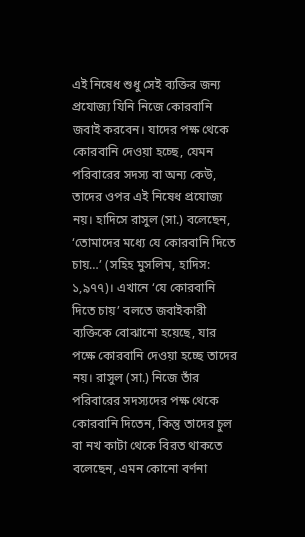এই নিষেধ শুধু সেই ব্যক্তির জন্য প্রযোজ্য যিনি নিজে কোরবানি জবাই করবেন। যাদের পক্ষ থেকে কোরবানি দেওয়া হচ্ছে, যেমন পরিবারের সদস্য বা অন্য কেউ, তাদের ওপর এই নিষেধ প্রযোজ্য নয়। হাদিসে রাসুল (সা.) বলেছেন, ‘তোমাদের মধ্যে যে কোরবানি দিতে চায়…’ (সহিহ মুসলিম, হাদিস: ১,৯৭৭)। এখানে ‘যে কোরবানি দিতে চায়’ বলতে জবাইকারী ব্যক্তিকে বোঝানো হয়েছে, যার পক্ষে কোরবানি দেওয়া হচ্ছে তাদের নয়। রাসুল (সা.) নিজে তাঁর পরিবারের সদস্যদের পক্ষ থেকে কোরবানি দিতেন, কিন্তু তাদের চুল বা নখ কাটা থেকে বিরত থাকতে বলেছেন, এমন কোনো বর্ণনা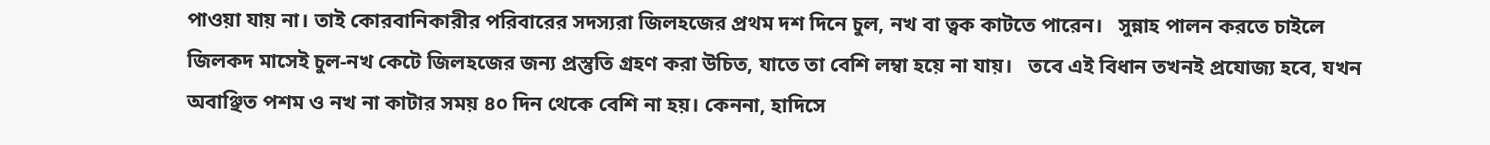পাওয়া যায় না। তাই কোরবানিকারীর পরিবারের সদস্যরা জিলহজের প্রথম দশ দিনে চুল, নখ বা ত্বক কাটতে পারেন।   সুন্নাহ পালন করতে চাইলে জিলকদ মাসেই চুল-নখ কেটে জিলহজের জন্য প্রস্তুতি গ্রহণ করা উচিত, যাতে তা বেশি লম্বা হয়ে না যায়।   তবে এই বিধান তখনই প্রযোজ্য হবে, যখন অবাঞ্ছিত পশম ও নখ না কাটার সময় ৪০ দিন থেকে বেশি না হয়। কেননা, হাদিসে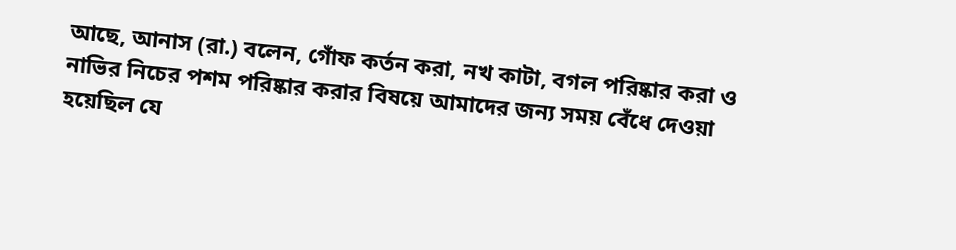আছে, আনাস (রা.) বলেন, গোঁফ কর্তন করা, নখ কাটা, বগল পরিষ্কার করা ও নাভির নিচের পশম পরিষ্কার করার বিষয়ে আমাদের জন্য সময় বেঁধে দেওয়া হয়েছিল যে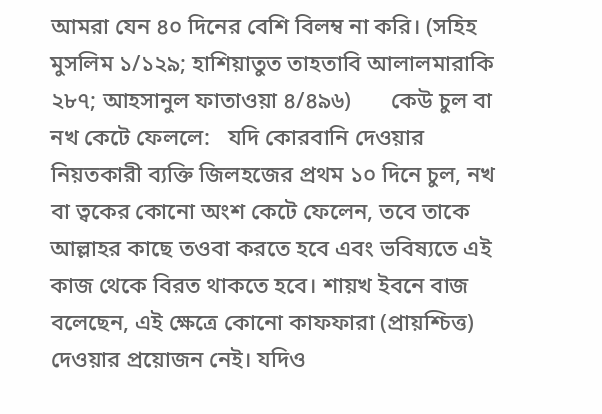আমরা যেন ৪০ দিনের বেশি বিলম্ব না করি। (সহিহ মুসলিম ১/১২৯; হাশিয়াতুত তাহতাবি আলালমারাকি ২৮৭; আহসানুল ফাতাওয়া ৪/৪৯৬)       কেউ চুল বা নখ কেটে ফেললে:   যদি কোরবানি দেওয়ার নিয়তকারী ব্যক্তি জিলহজের প্রথম ১০ দিনে চুল, নখ বা ত্বকের কোনো অংশ কেটে ফেলেন, তবে তাকে আল্লাহর কাছে তওবা করতে হবে এবং ভবিষ্যতে এই কাজ থেকে বিরত থাকতে হবে। শায়খ ইবনে বাজ বলেছেন, এই ক্ষেত্রে কোনো কাফফারা (প্রায়শ্চিত্ত) দেওয়ার প্রয়োজন নেই। যদিও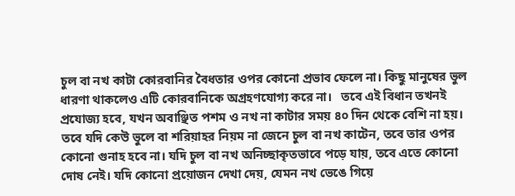চুল বা নখ কাটা কোরবানির বৈধতার ওপর কোনো প্রভাব ফেলে না। কিছু মানুষের ভুল ধারণা থাকলেও এটি কোরবানিকে অগ্রহণযোগ্য করে না।   তবে এই বিধান তখনই প্রযোজ্য হবে, যখন অবাঞ্ছিত পশম ও নখ না কাটার সময় ৪০ দিন থেকে বেশি না হয়।   তবে যদি কেউ ভুলে বা শরিয়াহর নিয়ম না জেনে চুল বা নখ কাটেন, তবে তার ওপর কোনো গুনাহ হবে না। যদি চুল বা নখ অনিচ্ছাকৃতভাবে পড়ে যায়, তবে এতে কোনো দোষ নেই। যদি কোনো প্রয়োজন দেখা দেয়, যেমন নখ ভেঙে গিয়ে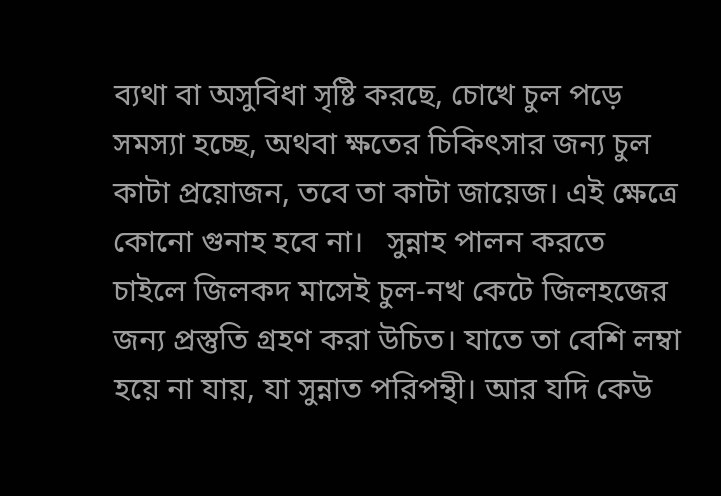ব্যথা বা অসুবিধা সৃষ্টি করছে, চোখে চুল পড়ে সমস্যা হচ্ছে, অথবা ক্ষতের চিকিৎসার জন্য চুল কাটা প্রয়োজন, তবে তা কাটা জায়েজ। এই ক্ষেত্রে কোনো গুনাহ হবে না।   সুন্নাহ পালন করতে চাইলে জিলকদ মাসেই চুল-নখ কেটে জিলহজের জন্য প্রস্তুতি গ্রহণ করা উচিত। যাতে তা বেশি লম্বা হয়ে না যায়, যা সুন্নাত পরিপন্থী। আর যদি কেউ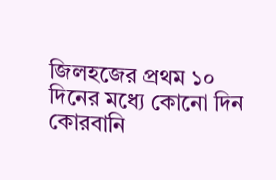জিলহজের প্রথম ১০ দিনের মধ্যে কোনো দিন কোরবানি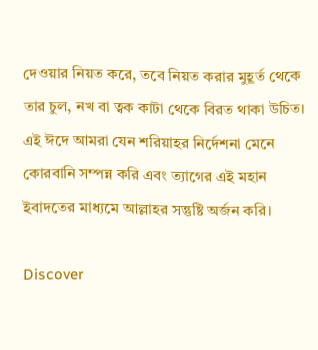দেওয়ার নিয়ত করে, তবে নিয়ত করার মুহূর্ত থেকে তার চুল, নখ বা ত্বক কাটা থেকে বিরত থাকা উচিত। এই ঈদে আমরা যেন শরিয়াহর নির্দেশনা মেনে কোরবানি সম্পন্ন করি এবং ত্যাগের এই মহান ইবাদতের মাধ্যমে আল্লাহর সন্তুষ্টি অর্জন করি।

Discover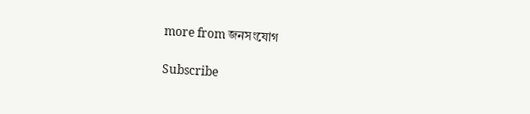more from জনসংযোগ

Subscribe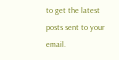to get the latest posts sent to your email.